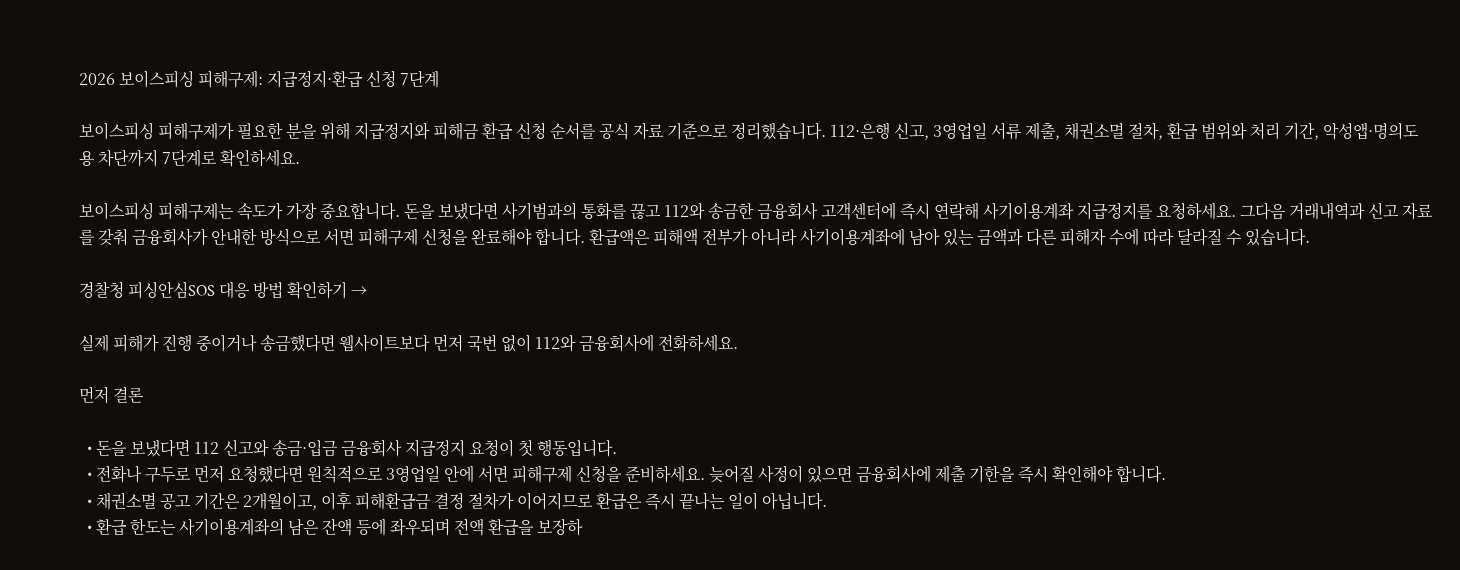2026 보이스피싱 피해구제: 지급정지·환급 신청 7단계

보이스피싱 피해구제가 필요한 분을 위해 지급정지와 피해금 환급 신청 순서를 공식 자료 기준으로 정리했습니다. 112·은행 신고, 3영업일 서류 제출, 채권소멸 절차, 환급 범위와 처리 기간, 악성앱·명의도용 차단까지 7단계로 확인하세요.

보이스피싱 피해구제는 속도가 가장 중요합니다. 돈을 보냈다면 사기범과의 통화를 끊고 112와 송금한 금융회사 고객센터에 즉시 연락해 사기이용계좌 지급정지를 요청하세요. 그다음 거래내역과 신고 자료를 갖춰 금융회사가 안내한 방식으로 서면 피해구제 신청을 완료해야 합니다. 환급액은 피해액 전부가 아니라 사기이용계좌에 남아 있는 금액과 다른 피해자 수에 따라 달라질 수 있습니다.

경찰청 피싱안심SOS 대응 방법 확인하기 →

실제 피해가 진행 중이거나 송금했다면 웹사이트보다 먼저 국번 없이 112와 금융회사에 전화하세요.

먼저 결론

  • 돈을 보냈다면 112 신고와 송금·입금 금융회사 지급정지 요청이 첫 행동입니다.
  • 전화나 구두로 먼저 요청했다면 원칙적으로 3영업일 안에 서면 피해구제 신청을 준비하세요. 늦어질 사정이 있으면 금융회사에 제출 기한을 즉시 확인해야 합니다.
  • 채권소멸 공고 기간은 2개월이고, 이후 피해환급금 결정 절차가 이어지므로 환급은 즉시 끝나는 일이 아닙니다.
  • 환급 한도는 사기이용계좌의 남은 잔액 등에 좌우되며 전액 환급을 보장하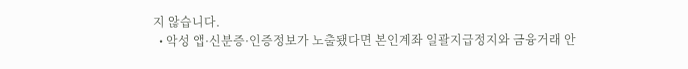지 않습니다.
  • 악성 앱·신분증·인증정보가 노출됐다면 본인계좌 일괄지급정지와 금융거래 안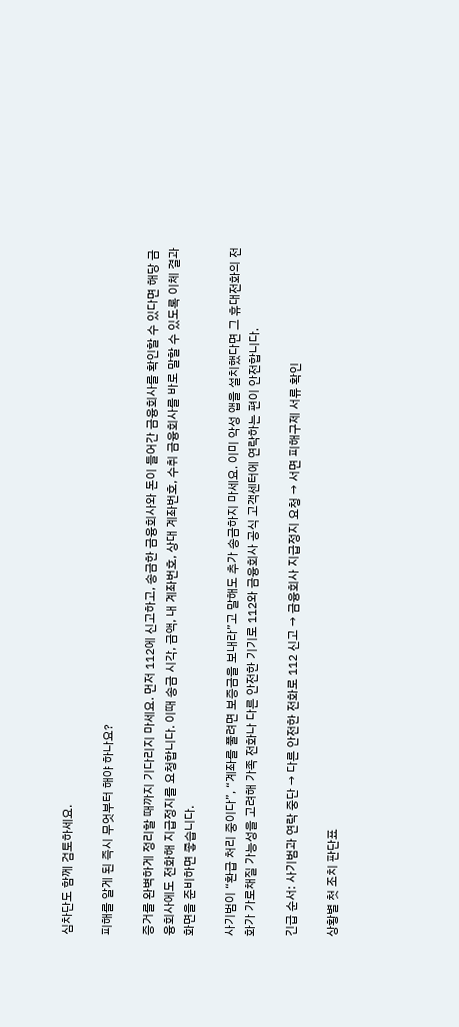심차단도 함께 검토하세요.

피해를 알게 된 즉시 무엇부터 해야 하나요?

증거를 완벽하게 정리할 때까지 기다리지 마세요. 먼저 112에 신고하고, 송금한 금융회사와 돈이 들어간 금융회사를 확인할 수 있다면 해당 금융회사에도 전화해 지급정지를 요청합니다. 이때 송금 시각, 금액, 내 계좌번호, 상대 계좌번호, 수취 금융회사를 바로 말할 수 있도록 이체 결과 화면을 준비하면 좋습니다.

사기범이 “환급 처리 중이다”, “계좌를 풀려면 보증금을 보내라”고 말해도 추가 송금하지 마세요. 이미 악성 앱을 설치했다면 그 휴대전화의 전화가 가로채질 가능성을 고려해 가족 전화나 다른 안전한 기기로 112와 금융회사 공식 고객센터에 연락하는 편이 안전합니다.

긴급 순서: 사기범과 연락 중단 → 다른 안전한 전화로 112 신고 → 금융회사 지급정지 요청 → 서면 피해구제 서류 확인

상황별 첫 조치 판단표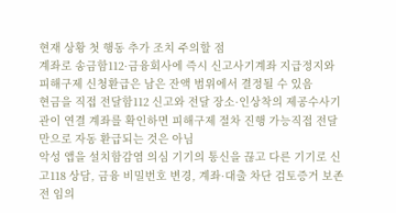현재 상황 첫 행동 추가 조치 주의할 점
계좌로 송금함112·금융회사에 즉시 신고사기계좌 지급정지와 피해구제 신청환급은 남은 잔액 범위에서 결정될 수 있음
현금을 직접 전달함112 신고와 전달 장소·인상착의 제공수사기관이 연결 계좌를 확인하면 피해구제 절차 진행 가능직접 전달만으로 자동 환급되는 것은 아님
악성 앱을 설치함감염 의심 기기의 통신을 끊고 다른 기기로 신고118 상담, 금융 비밀번호 변경, 계좌·대출 차단 검토증거 보존 전 임의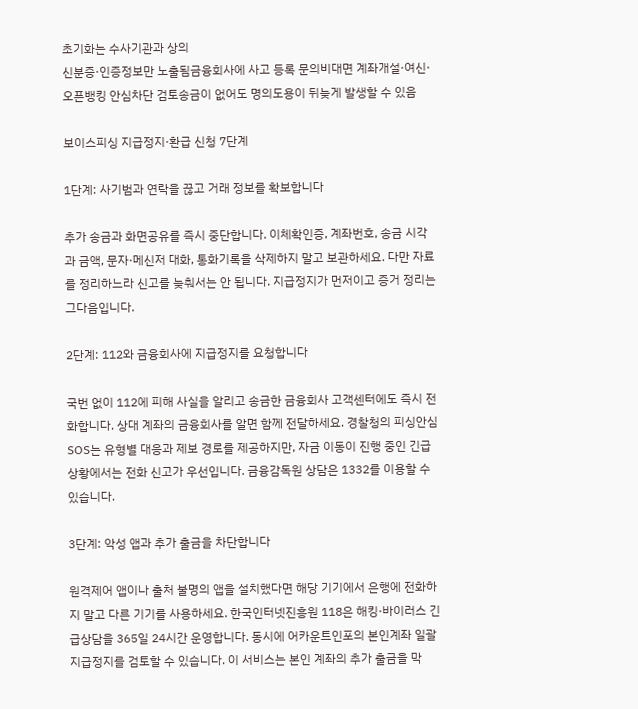초기화는 수사기관과 상의
신분증·인증정보만 노출됨금융회사에 사고 등록 문의비대면 계좌개설·여신·오픈뱅킹 안심차단 검토송금이 없어도 명의도용이 뒤늦게 발생할 수 있음

보이스피싱 지급정지·환급 신청 7단계

1단계: 사기범과 연락을 끊고 거래 정보를 확보합니다

추가 송금과 화면공유를 즉시 중단합니다. 이체확인증, 계좌번호, 송금 시각과 금액, 문자·메신저 대화, 통화기록을 삭제하지 말고 보관하세요. 다만 자료를 정리하느라 신고를 늦춰서는 안 됩니다. 지급정지가 먼저이고 증거 정리는 그다음입니다.

2단계: 112와 금융회사에 지급정지를 요청합니다

국번 없이 112에 피해 사실을 알리고 송금한 금융회사 고객센터에도 즉시 전화합니다. 상대 계좌의 금융회사를 알면 함께 전달하세요. 경찰청의 피싱안심SOS는 유형별 대응과 제보 경로를 제공하지만, 자금 이동이 진행 중인 긴급 상황에서는 전화 신고가 우선입니다. 금융감독원 상담은 1332를 이용할 수 있습니다.

3단계: 악성 앱과 추가 출금을 차단합니다

원격제어 앱이나 출처 불명의 앱을 설치했다면 해당 기기에서 은행에 전화하지 말고 다른 기기를 사용하세요. 한국인터넷진흥원 118은 해킹·바이러스 긴급상담을 365일 24시간 운영합니다. 동시에 어카운트인포의 본인계좌 일괄지급정지를 검토할 수 있습니다. 이 서비스는 본인 계좌의 추가 출금을 막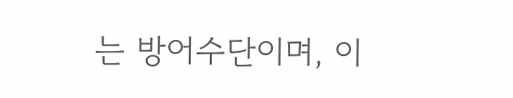는 방어수단이며, 이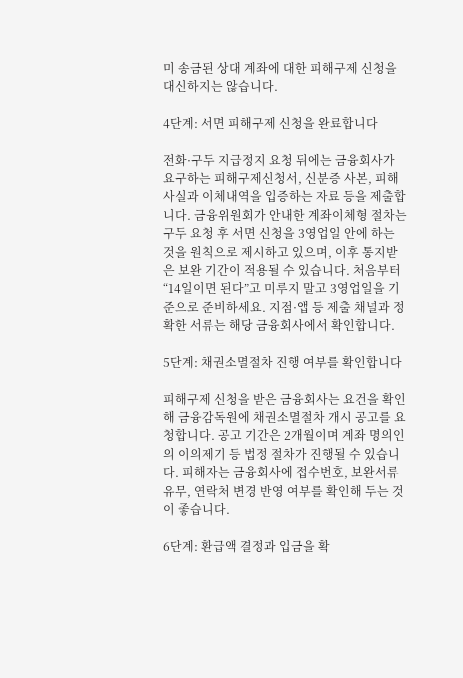미 송금된 상대 계좌에 대한 피해구제 신청을 대신하지는 않습니다.

4단계: 서면 피해구제 신청을 완료합니다

전화·구두 지급정지 요청 뒤에는 금융회사가 요구하는 피해구제신청서, 신분증 사본, 피해 사실과 이체내역을 입증하는 자료 등을 제출합니다. 금융위원회가 안내한 계좌이체형 절차는 구두 요청 후 서면 신청을 3영업일 안에 하는 것을 원칙으로 제시하고 있으며, 이후 통지받은 보완 기간이 적용될 수 있습니다. 처음부터 “14일이면 된다”고 미루지 말고 3영업일을 기준으로 준비하세요. 지점·앱 등 제출 채널과 정확한 서류는 해당 금융회사에서 확인합니다.

5단계: 채권소멸절차 진행 여부를 확인합니다

피해구제 신청을 받은 금융회사는 요건을 확인해 금융감독원에 채권소멸절차 개시 공고를 요청합니다. 공고 기간은 2개월이며 계좌 명의인의 이의제기 등 법정 절차가 진행될 수 있습니다. 피해자는 금융회사에 접수번호, 보완서류 유무, 연락처 변경 반영 여부를 확인해 두는 것이 좋습니다.

6단계: 환급액 결정과 입금을 확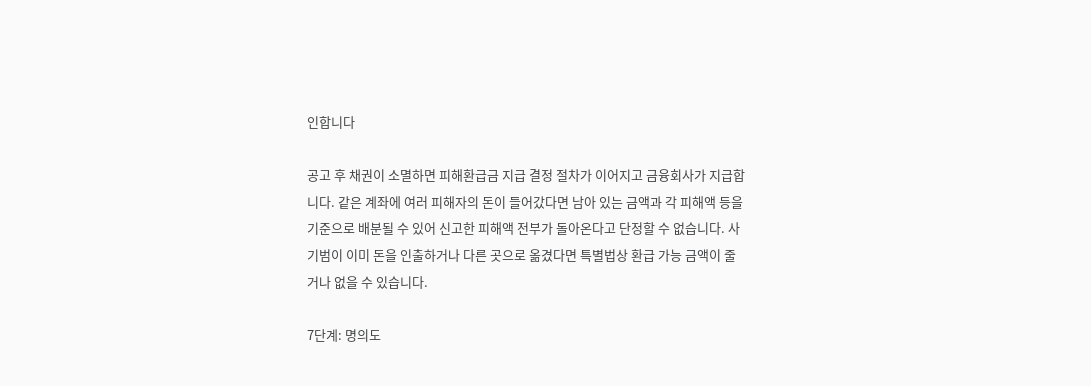인합니다

공고 후 채권이 소멸하면 피해환급금 지급 결정 절차가 이어지고 금융회사가 지급합니다. 같은 계좌에 여러 피해자의 돈이 들어갔다면 남아 있는 금액과 각 피해액 등을 기준으로 배분될 수 있어 신고한 피해액 전부가 돌아온다고 단정할 수 없습니다. 사기범이 이미 돈을 인출하거나 다른 곳으로 옮겼다면 특별법상 환급 가능 금액이 줄거나 없을 수 있습니다.

7단계: 명의도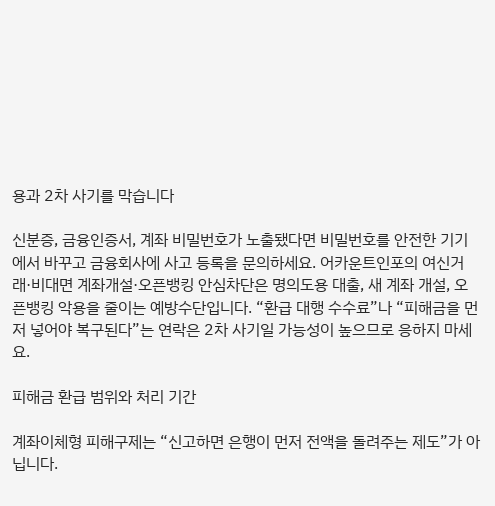용과 2차 사기를 막습니다

신분증, 금융인증서, 계좌 비밀번호가 노출됐다면 비밀번호를 안전한 기기에서 바꾸고 금융회사에 사고 등록을 문의하세요. 어카운트인포의 여신거래·비대면 계좌개설·오픈뱅킹 안심차단은 명의도용 대출, 새 계좌 개설, 오픈뱅킹 악용을 줄이는 예방수단입니다. “환급 대행 수수료”나 “피해금을 먼저 넣어야 복구된다”는 연락은 2차 사기일 가능성이 높으므로 응하지 마세요.

피해금 환급 범위와 처리 기간

계좌이체형 피해구제는 “신고하면 은행이 먼저 전액을 돌려주는 제도”가 아닙니다.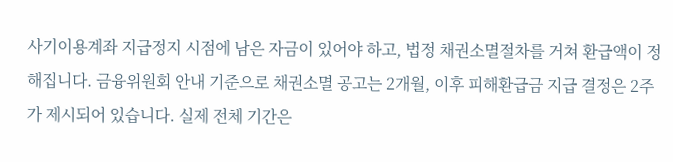사기이용계좌 지급정지 시점에 남은 자금이 있어야 하고, 법정 채권소멸절차를 거쳐 환급액이 정해집니다. 금융위원회 안내 기준으로 채권소멸 공고는 2개월, 이후 피해환급금 지급 결정은 2주가 제시되어 있습니다. 실제 전체 기간은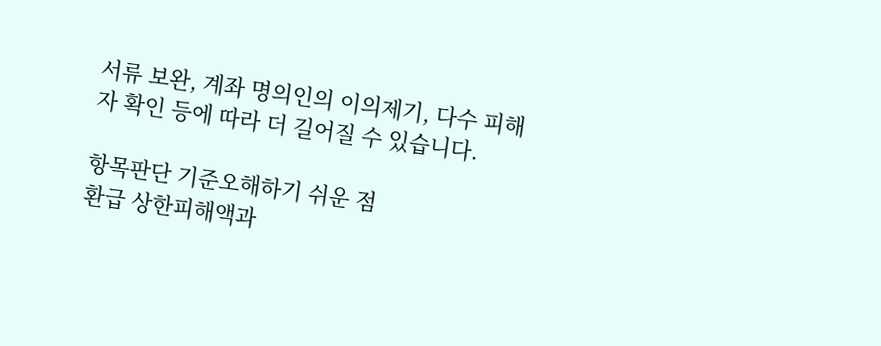서류 보완, 계좌 명의인의 이의제기, 다수 피해자 확인 등에 따라 더 길어질 수 있습니다.

항목판단 기준오해하기 쉬운 점
환급 상한피해액과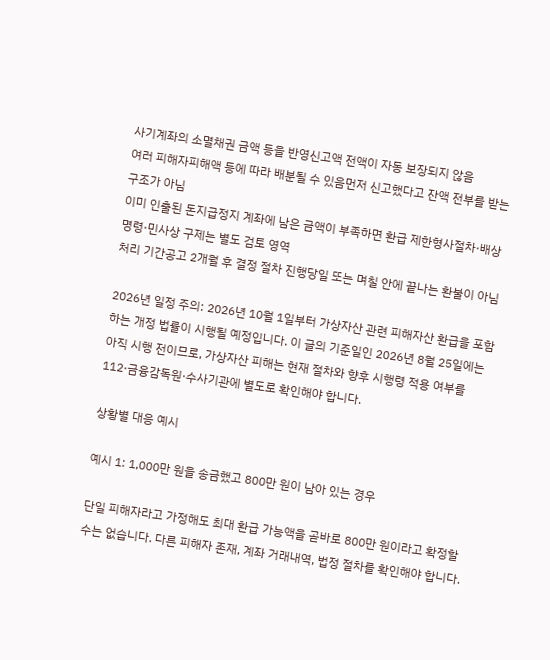사기계좌의 소멸채권 금액 등을 반영신고액 전액이 자동 보장되지 않음
여러 피해자피해액 등에 따라 배분될 수 있음먼저 신고했다고 잔액 전부를 받는 구조가 아님
이미 인출된 돈지급정지 계좌에 남은 금액이 부족하면 환급 제한형사절차·배상명령·민사상 구제는 별도 검토 영역
처리 기간공고 2개월 후 결정 절차 진행당일 또는 며칠 안에 끝나는 환불이 아님

2026년 일정 주의: 2026년 10월 1일부터 가상자산 관련 피해자산 환급을 포함하는 개정 법률이 시행될 예정입니다. 이 글의 기준일인 2026년 8월 25일에는 아직 시행 전이므로, 가상자산 피해는 현재 절차와 향후 시행령 적용 여부를 112·금융감독원·수사기관에 별도로 확인해야 합니다.

상황별 대응 예시

예시 1: 1,000만 원을 송금했고 800만 원이 남아 있는 경우

단일 피해자라고 가정해도 최대 환급 가능액을 곧바로 800만 원이라고 확정할 수는 없습니다. 다른 피해자 존재, 계좌 거래내역, 법정 절차를 확인해야 합니다.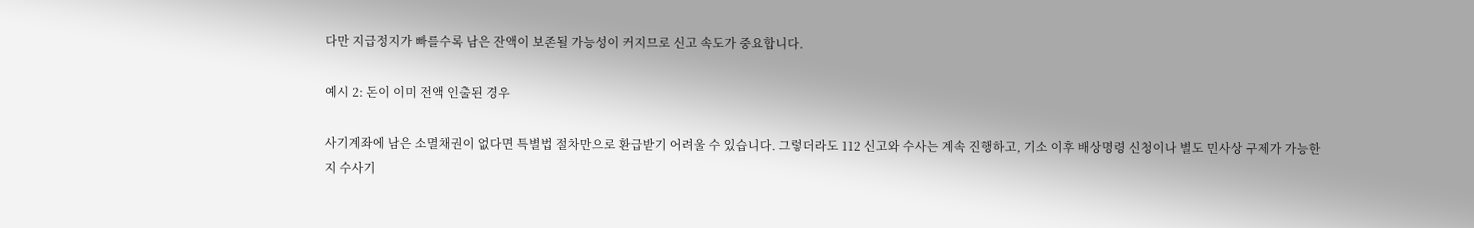다만 지급정지가 빠를수록 남은 잔액이 보존될 가능성이 커지므로 신고 속도가 중요합니다.

예시 2: 돈이 이미 전액 인출된 경우

사기계좌에 남은 소멸채권이 없다면 특별법 절차만으로 환급받기 어려울 수 있습니다. 그렇더라도 112 신고와 수사는 계속 진행하고, 기소 이후 배상명령 신청이나 별도 민사상 구제가 가능한지 수사기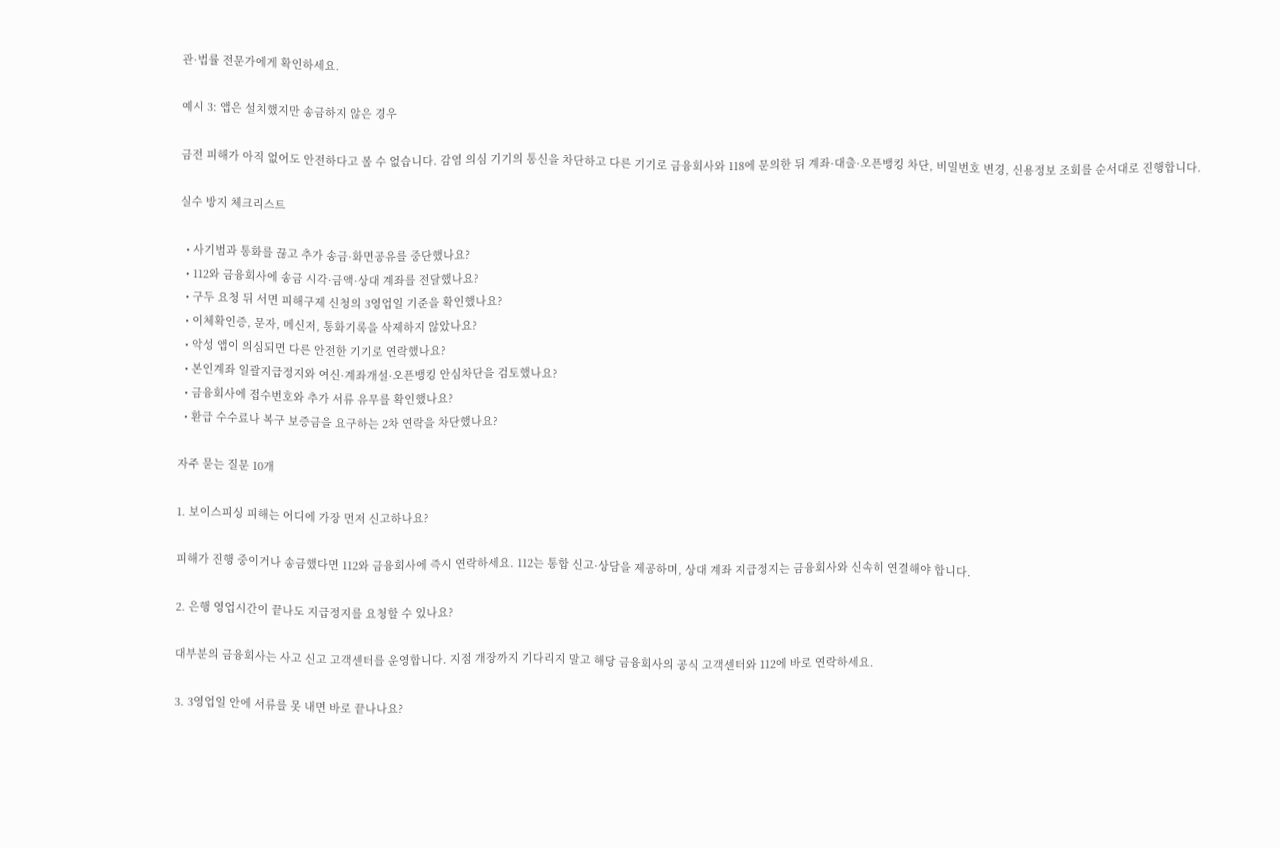관·법률 전문가에게 확인하세요.

예시 3: 앱은 설치했지만 송금하지 않은 경우

금전 피해가 아직 없어도 안전하다고 볼 수 없습니다. 감염 의심 기기의 통신을 차단하고 다른 기기로 금융회사와 118에 문의한 뒤 계좌·대출·오픈뱅킹 차단, 비밀번호 변경, 신용정보 조회를 순서대로 진행합니다.

실수 방지 체크리스트

  • 사기범과 통화를 끊고 추가 송금·화면공유를 중단했나요?
  • 112와 금융회사에 송금 시각·금액·상대 계좌를 전달했나요?
  • 구두 요청 뒤 서면 피해구제 신청의 3영업일 기준을 확인했나요?
  • 이체확인증, 문자, 메신저, 통화기록을 삭제하지 않았나요?
  • 악성 앱이 의심되면 다른 안전한 기기로 연락했나요?
  • 본인계좌 일괄지급정지와 여신·계좌개설·오픈뱅킹 안심차단을 검토했나요?
  • 금융회사에 접수번호와 추가 서류 유무를 확인했나요?
  • 환급 수수료나 복구 보증금을 요구하는 2차 연락을 차단했나요?

자주 묻는 질문 10개

1. 보이스피싱 피해는 어디에 가장 먼저 신고하나요?

피해가 진행 중이거나 송금했다면 112와 금융회사에 즉시 연락하세요. 112는 통합 신고·상담을 제공하며, 상대 계좌 지급정지는 금융회사와 신속히 연결해야 합니다.

2. 은행 영업시간이 끝나도 지급정지를 요청할 수 있나요?

대부분의 금융회사는 사고 신고 고객센터를 운영합니다. 지점 개장까지 기다리지 말고 해당 금융회사의 공식 고객센터와 112에 바로 연락하세요.

3. 3영업일 안에 서류를 못 내면 바로 끝나나요?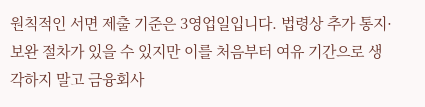원칙적인 서면 제출 기준은 3영업일입니다. 법령상 추가 통지·보완 절차가 있을 수 있지만 이를 처음부터 여유 기간으로 생각하지 말고 금융회사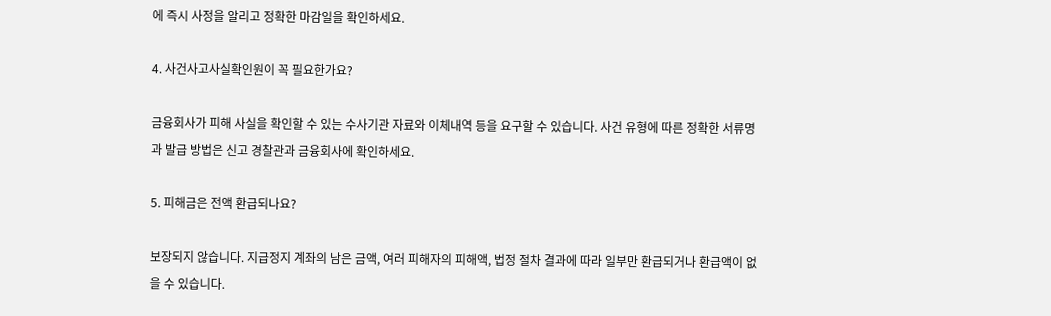에 즉시 사정을 알리고 정확한 마감일을 확인하세요.

4. 사건사고사실확인원이 꼭 필요한가요?

금융회사가 피해 사실을 확인할 수 있는 수사기관 자료와 이체내역 등을 요구할 수 있습니다. 사건 유형에 따른 정확한 서류명과 발급 방법은 신고 경찰관과 금융회사에 확인하세요.

5. 피해금은 전액 환급되나요?

보장되지 않습니다. 지급정지 계좌의 남은 금액, 여러 피해자의 피해액, 법정 절차 결과에 따라 일부만 환급되거나 환급액이 없을 수 있습니다.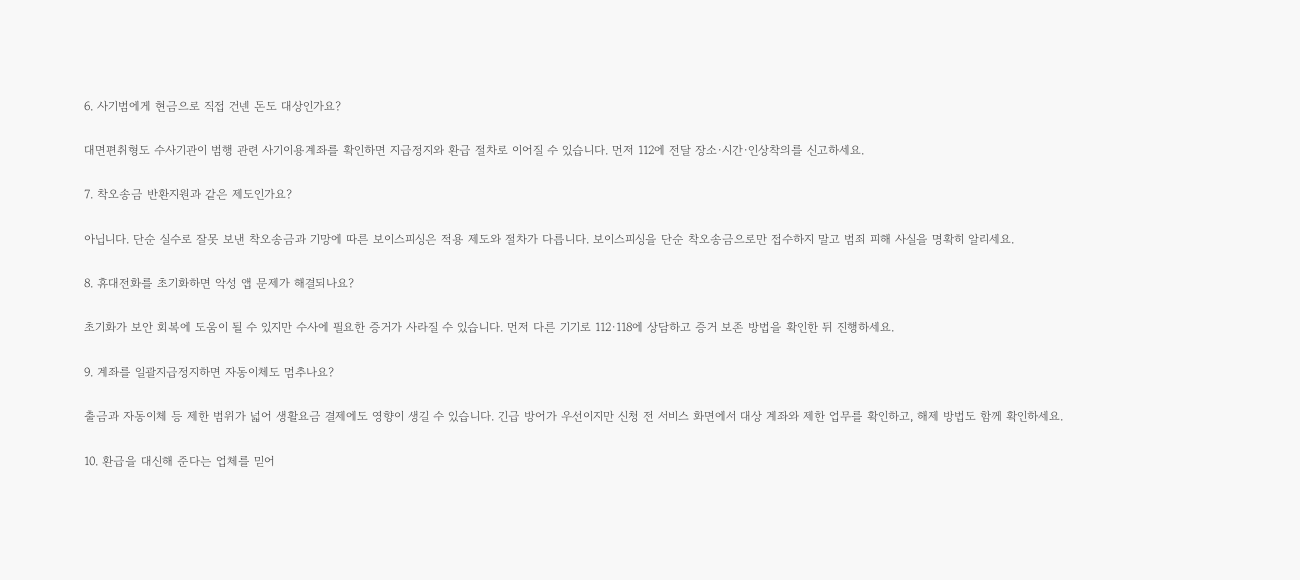6. 사기범에게 현금으로 직접 건넨 돈도 대상인가요?

대면편취형도 수사기관이 범행 관련 사기이용계좌를 확인하면 지급정지와 환급 절차로 이어질 수 있습니다. 먼저 112에 전달 장소·시간·인상착의를 신고하세요.

7. 착오송금 반환지원과 같은 제도인가요?

아닙니다. 단순 실수로 잘못 보낸 착오송금과 기망에 따른 보이스피싱은 적용 제도와 절차가 다릅니다. 보이스피싱을 단순 착오송금으로만 접수하지 말고 범죄 피해 사실을 명확히 알리세요.

8. 휴대전화를 초기화하면 악성 앱 문제가 해결되나요?

초기화가 보안 회복에 도움이 될 수 있지만 수사에 필요한 증거가 사라질 수 있습니다. 먼저 다른 기기로 112·118에 상담하고 증거 보존 방법을 확인한 뒤 진행하세요.

9. 계좌를 일괄지급정지하면 자동이체도 멈추나요?

출금과 자동이체 등 제한 범위가 넓어 생활요금 결제에도 영향이 생길 수 있습니다. 긴급 방어가 우선이지만 신청 전 서비스 화면에서 대상 계좌와 제한 업무를 확인하고, 해제 방법도 함께 확인하세요.

10. 환급을 대신해 준다는 업체를 믿어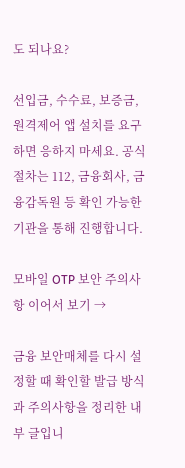도 되나요?

선입금, 수수료, 보증금, 원격제어 앱 설치를 요구하면 응하지 마세요. 공식 절차는 112, 금융회사, 금융감독원 등 확인 가능한 기관을 통해 진행합니다.

모바일 OTP 보안 주의사항 이어서 보기 →

금융 보안매체를 다시 설정할 때 확인할 발급 방식과 주의사항을 정리한 내부 글입니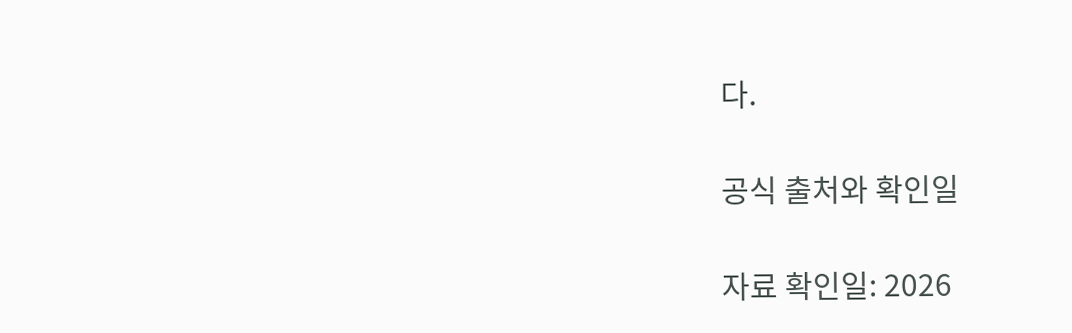다.

공식 출처와 확인일

자료 확인일: 2026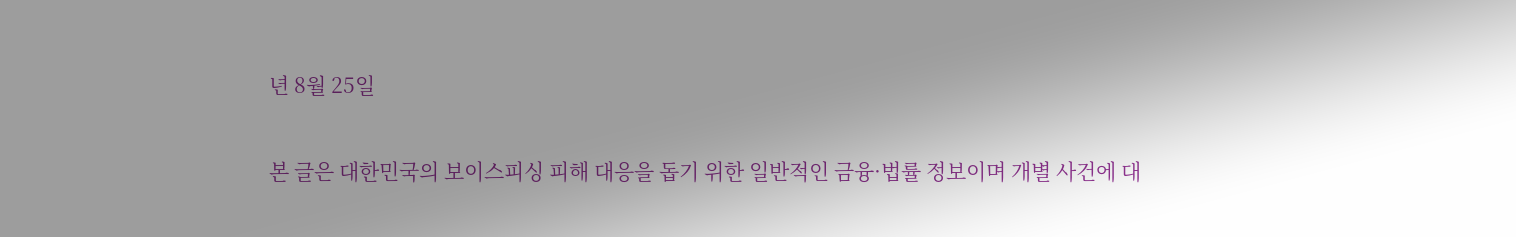년 8월 25일

본 글은 대한민국의 보이스피싱 피해 대응을 돕기 위한 일반적인 금융·법률 정보이며 개별 사건에 대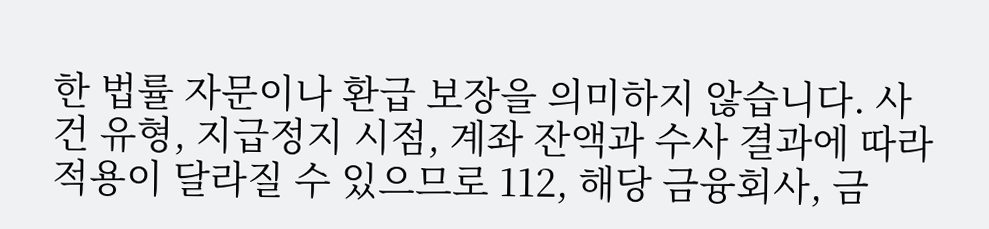한 법률 자문이나 환급 보장을 의미하지 않습니다. 사건 유형, 지급정지 시점, 계좌 잔액과 수사 결과에 따라 적용이 달라질 수 있으므로 112, 해당 금융회사, 금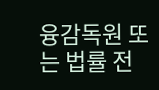융감독원 또는 법률 전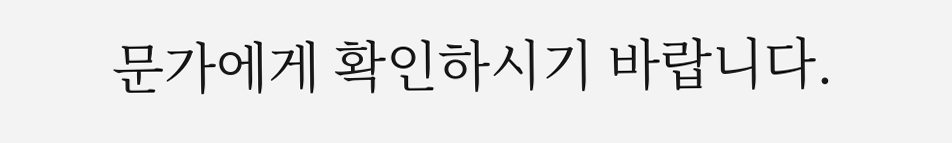문가에게 확인하시기 바랍니다.